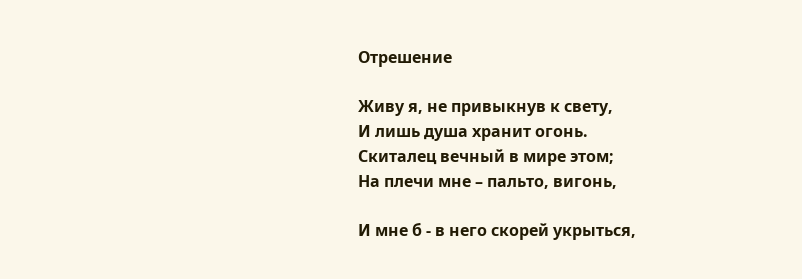Отрешение

Живу я, не привыкнув к свету,
И лишь душа хранит огонь.
Скиталец вечный в мире этом;
На плечи мне – пальто, вигонь,

И мне б - в него скорей укрыться,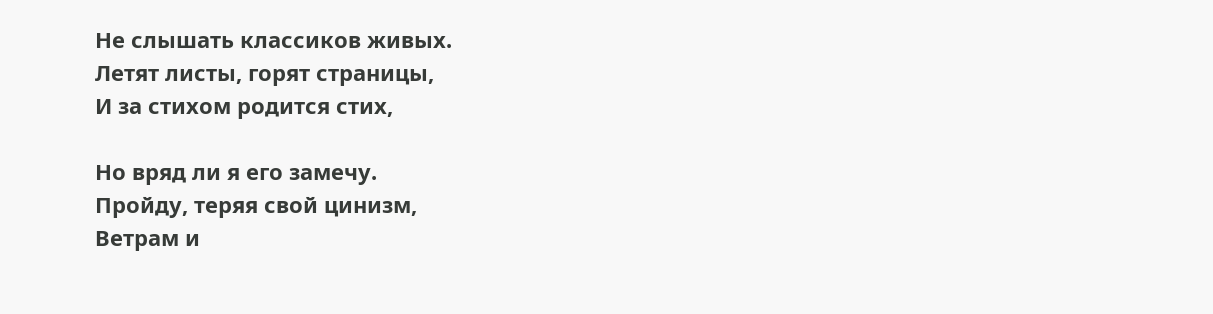Не слышать классиков живых.
Летят листы, горят страницы,
И за стихом родится стих,

Но вряд ли я его замечу.
Пройду, теряя свой цинизм,
Ветрам и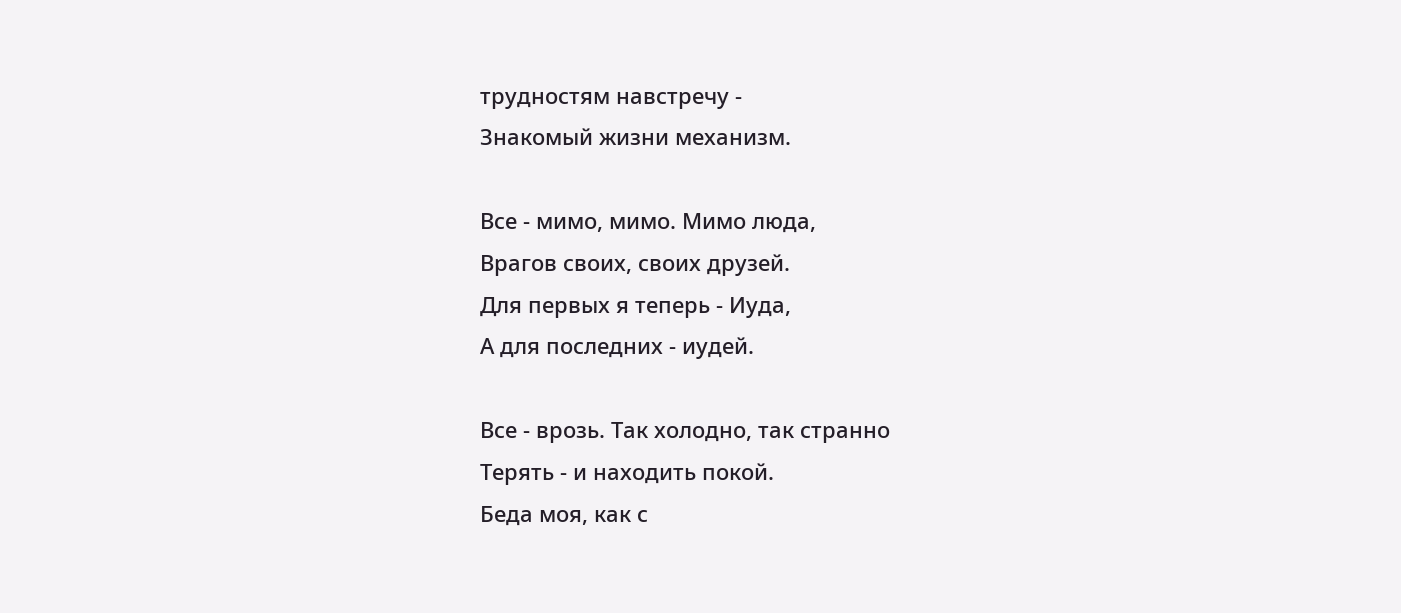трудностям навстречу -
Знакомый жизни механизм.

Все - мимо, мимо. Мимо люда,
Врагов своих, своих друзей.
Для первых я теперь - Иуда,
А для последних - иудей.

Все - врозь. Так холодно, так странно
Терять - и находить покой.
Беда моя, как с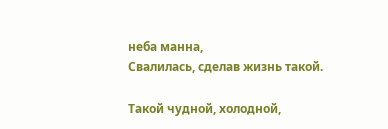неба манна,
Свалилась, сделав жизнь такой.

Такой чудной, холодной,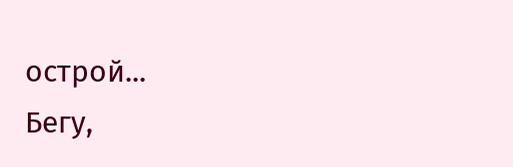острой...
Бегу,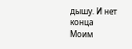дышу. И нет конца
Моим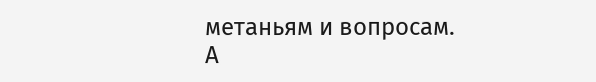метаньям и вопросам.
А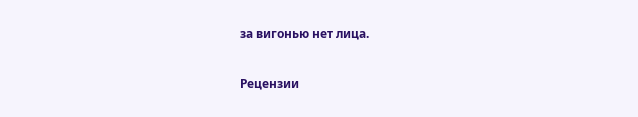за вигонью нет лица.


Рецензии